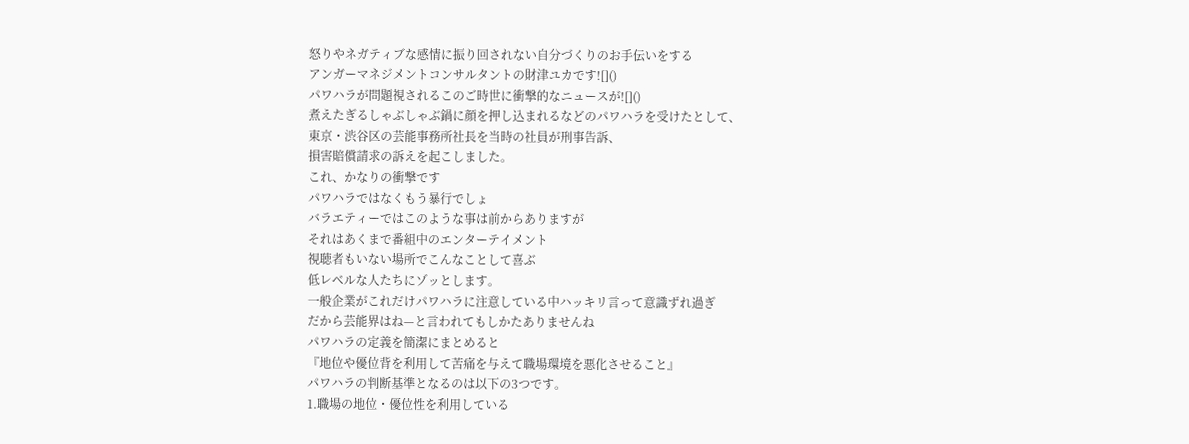怒りやネガティブな感情に振り回されない自分づくりのお手伝いをする
アンガーマネジメントコンサルタントの財津ユカです![]()
パワハラが問題視されるこのご時世に衝撃的なニュースが![]()
煮えたぎるしゃぶしゃぶ鍋に顔を押し込まれるなどのパワハラを受けたとして、
東京・渋谷区の芸能事務所社長を当時の社員が刑事告訴、
損害賠償請求の訴えを起こしました。
これ、かなりの衝撃です
パワハラではなくもう暴行でしょ
バラエティーではこのような事は前からありますが
それはあくまで番組中のエンターテイメント
視聴者もいない場所でこんなことして喜ぶ
低レベルな人たちにゾッとします。
一般企業がこれだけパワハラに注意している中ハッキリ言って意識ずれ過ぎ
だから芸能界はね—と言われてもしかたありませんね
パワハラの定義を簡潔にまとめると
『地位や優位背を利用して苦痛を与えて職場環境を悪化させること』
パワハラの判断基準となるのは以下の3つです。
1.職場の地位・優位性を利用している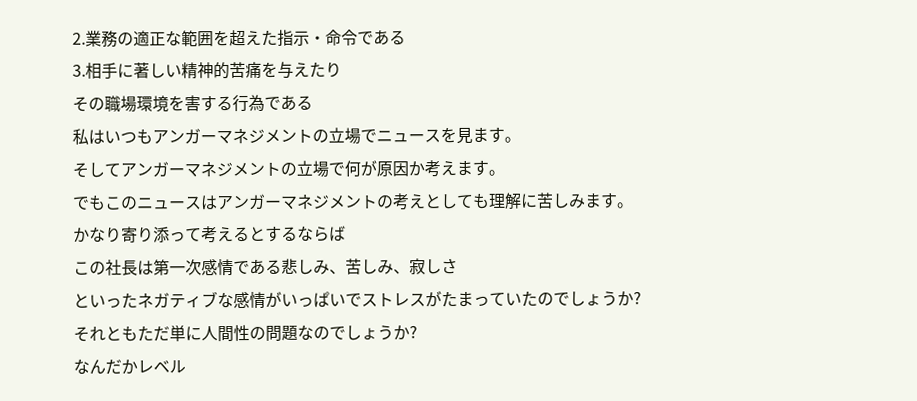2.業務の適正な範囲を超えた指示・命令である
3.相手に著しい精神的苦痛を与えたり
その職場環境を害する行為である
私はいつもアンガーマネジメントの立場でニュースを見ます。
そしてアンガーマネジメントの立場で何が原因か考えます。
でもこのニュースはアンガーマネジメントの考えとしても理解に苦しみます。
かなり寄り添って考えるとするならば
この社長は第一次感情である悲しみ、苦しみ、寂しさ
といったネガティブな感情がいっぱいでストレスがたまっていたのでしょうか?
それともただ単に人間性の問題なのでしょうか?
なんだかレベル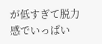が低すぎて脱力感でいっぱい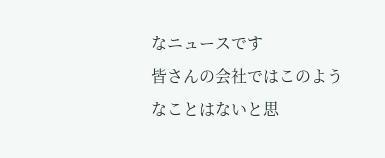なニュースです
皆さんの会社ではこのようなことはないと思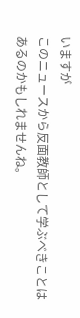いますが
このニュースから反面教師として学ぶべきことはあるのかもしれませんね。